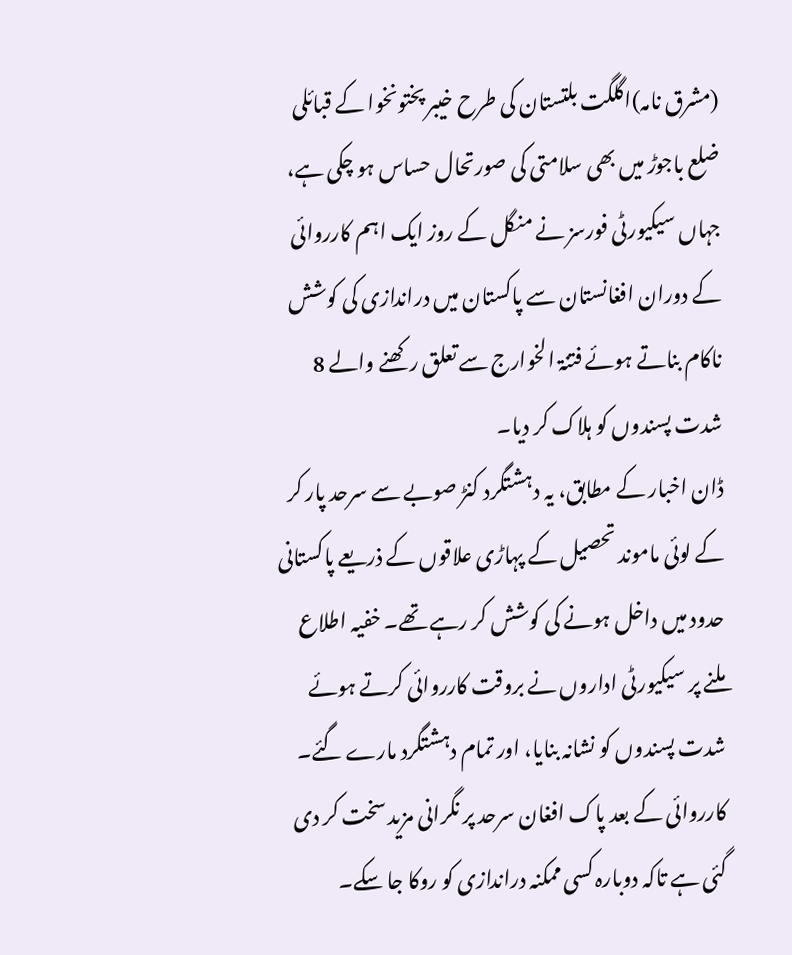(مشرق نامہ)اگلگت بلتستان کی طرح خیبر پختونخوا کے قبائلی ضلع باجوڑ میں بھی سلامتی کی صورتحال حساس ہو چکی ہے، جہاں سیکیورٹی فورسز نے منگل کے روز ایک اہم کارروائی کے دوران افغانستان سے پاکستان میں دراندازی کی کوشش ناکام بناتے ہوئے فتنۃ الخوارج سے تعلق رکھنے والے 8 شدت پسندوں کو ہلاک کر دیا۔
ڈان اخبار کے مطابق، یہ دہشتگرد کنڑ صوبے سے سرحد پار کر کے لوئی ماموند تحصیل کے پہاڑی علاقوں کے ذریعے پاکستانی حدود میں داخل ہونے کی کوشش کر رہے تھے۔ خفیہ اطلاع ملنے پر سیکیورٹی اداروں نے بروقت کارروائی کرتے ہوئے شدت پسندوں کو نشانہ بنایا، اور تمام دہشتگرد مارے گئے۔
کارروائی کے بعد پاک افغان سرحد پر نگرانی مزید سخت کر دی گئی ہے تاکہ دوبارہ کسی ممکنہ دراندازی کو روکا جا سکے۔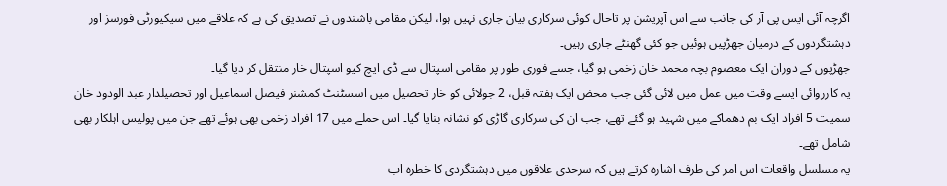اگرچہ آئی ایس پی آر کی جانب سے اس آپریشن پر تاحال کوئی سرکاری بیان جاری نہیں ہوا، لیکن مقامی باشندوں نے تصدیق کی ہے کہ علاقے میں سیکیورٹی فورسز اور دہشتگردوں کے درمیان جھڑپیں ہوئیں جو کئی گھنٹے جاری رہیں۔
جھڑپوں کے دوران ایک معصوم بچہ محمد خان زخمی ہو گیا، جسے فوری طور پر مقامی اسپتال سے ڈی ایچ کیو اسپتال خار منتقل کر دیا گیا۔
یہ کارروائی ایسے وقت میں عمل میں لائی گئی جب محض ایک ہفتہ قبل، 2 جولائی کو خار تحصیل میں اسسٹنٹ کمشنر فیصل اسماعیل اور تحصیلدار عبد الودود خان سمیت 5 افراد ایک بم دھماکے میں شہید ہو گئے تھے، جب ان کی سرکاری گاڑی کو نشانہ بنایا گیا۔ اس حملے میں 17 افراد زخمی بھی ہوئے تھے جن میں پولیس اہلکار بھی شامل تھے۔
یہ مسلسل واقعات اس امر کی طرف اشارہ کرتے ہیں کہ سرحدی علاقوں میں دہشتگردی کا خطرہ اب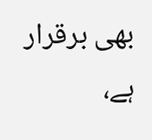بھی برقرار ہے،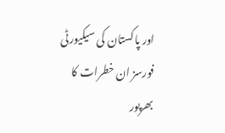اور پاکستان کی سیکیورٹی فورسز ان خطرات کا بھرپور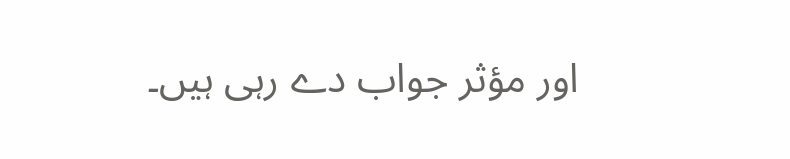اور مؤثر جواب دے رہی ہیں۔